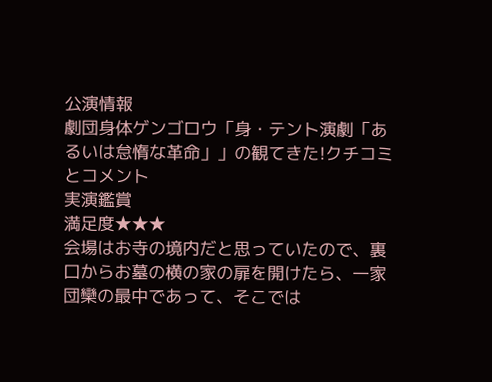公演情報
劇団身体ゲンゴロウ「身・テント演劇「あるいは怠惰な革命」」の観てきた!クチコミとコメント
実演鑑賞
満足度★★★
会場はお寺の境内だと思っていたので、裏口からお墓の横の家の扉を開けたら、一家団欒の最中であって、そこでは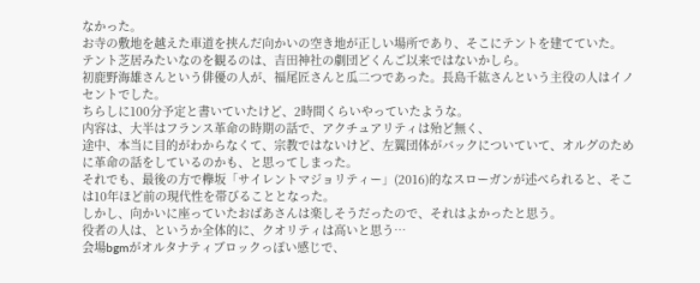なかった。
お寺の敷地を越えた車道を挟んだ向かいの空き地が正しい場所であり、そこにテントを建てていた。
テント芝居みたいなのを観るのは、吉田神社の劇団どくんご以来ではないかしら。
初鹿野海雄さんという俳優の人が、福尾匠さんと瓜二つであった。長島千紘さんという主役の人はイノセントでした。
ちらしに100分予定と書いていたけど、2時間くらいやっていたような。
内容は、大半はフランス革命の時期の話で、アクチュアリティは殆ど無く、
途中、本当に目的がわからなくて、宗教ではないけど、左翼団体がバックについていて、オルグのために革命の話をしているのかも、と思ってしまった。
それでも、最後の方で欅坂「サイレントマジョリティー」(2016)的なスローガンが述べられると、そこは10年ほど前の現代性を帯びることとなった。
しかし、向かいに座っていたおばあさんは楽しそうだったので、それはよかったと思う。
役者の人は、というか全体的に、クオリティは高いと思う…
会場bgmがオルタナティブロックっぽい感じで、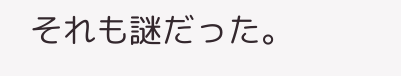それも謎だった。